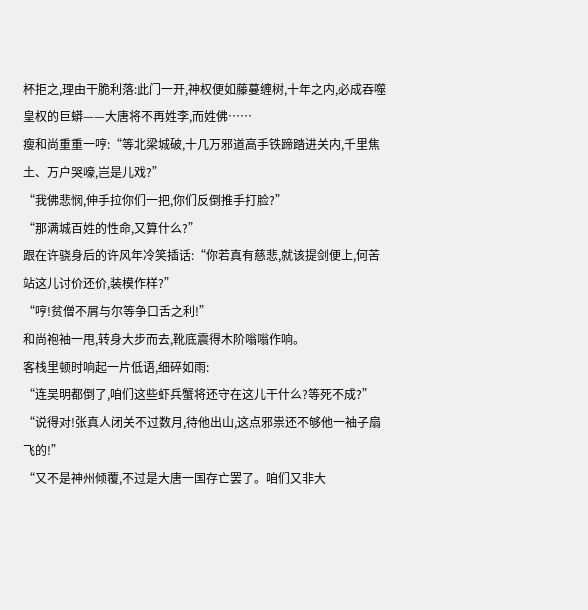杯拒之,理由干脆利落:此门一开,神权便如藤蔓缠树,十年之内,必成吞噬皇权的巨蟒——大唐将不再姓李,而姓佛……
瘦和尚重重一哼:“等北梁城破,十几万邪道高手铁蹄踏进关内,千里焦土、万户哭嚎,岂是儿戏?”
“我佛悲悯,伸手拉你们一把,你们反倒推手打脸?”
“那满城百姓的性命,又算什么?”
跟在许骁身后的许风年冷笑插话:“你若真有慈悲,就该提剑便上,何苦站这儿讨价还价,装模作样?”
“哼!贫僧不屑与尔等争口舌之利!”
和尚袍袖一甩,转身大步而去,靴底震得木阶嗡嗡作响。
客栈里顿时响起一片低语,细碎如雨:
“连吴明都倒了,咱们这些虾兵蟹将还守在这儿干什么?等死不成?”
“说得对!张真人闭关不过数月,待他出山,这点邪祟还不够他一袖子扇飞的!”
“又不是神州倾覆,不过是大唐一国存亡罢了。咱们又非大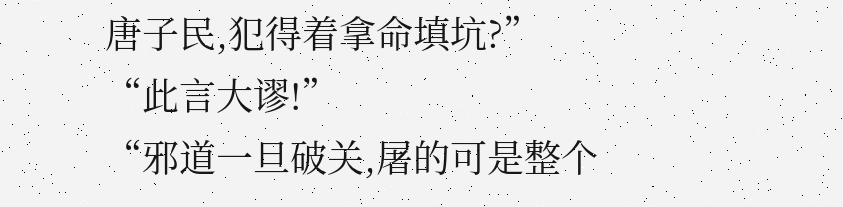唐子民,犯得着拿命填坑?”
“此言大谬!”
“邪道一旦破关,屠的可是整个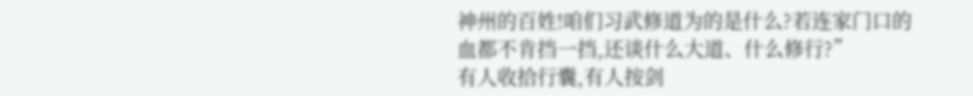神州的百姓!咱们习武修道为的是什么?若连家门口的血都不肯挡一挡,还谈什么大道、什么修行?”
有人收拾行囊,有人按剑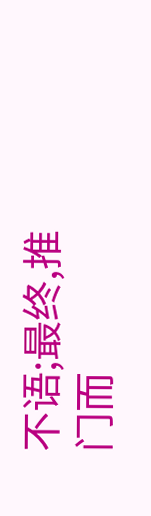不语;最终,推门而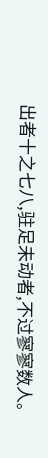出者十之七八,驻足未动者,不过寥寥数人。